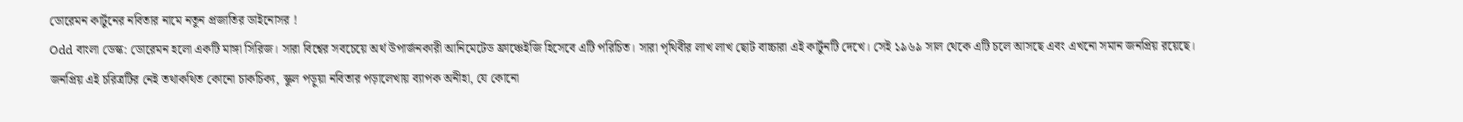ডোরেমন কার্টুনের নবিতার নামে নতুন প্রজাতির ডাইনোসর !
Odd বাংলা ডেস্ক: ডোরেমন হলো একটি মাঙ্গা সিরিজ। সারা বিশ্বের সবচেয়ে অর্থ উপার্জনকারী আনিমেটেড ফ্রাঞ্চেইজি হিসেবে এটি পরিচিত। সারা পৃথিবীর লাখ লাখ ছোট বাচ্চারা এই কার্টুনটি দেখে। সেই ১৯৬৯ সাল থেকে এটি চলে আসছে এবং এখনো সমান জনপ্রিয় রয়েছে।
জনপ্রিয় এই চরিত্রটির নেই তথাকথিত কোনো চাকচিক্য, স্কুল পড়ুয়া নবিতার পড়ালেখায় ব্যাপক অনীহা, যে কোনো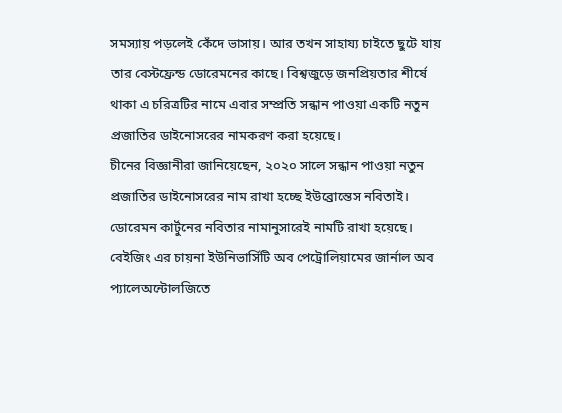সমস্যায় পড়লেই কেঁদে ভাসায়। আর তখন সাহায্য চাইতে ছুটে যায় তার বেস্টফ্রেন্ড ডোরেমনের কাছে। বিশ্বজুড়ে জনপ্রিয়তার শীর্ষে থাকা এ চরিত্রটির নামে এবার সম্প্রতি সন্ধান পাওয়া একটি নতুন প্রজাতির ডাইনোসরের নামকরণ করা হয়েছে।
চীনের বিজ্ঞানীরা জানিয়েছেন, ২০২০ সালে সন্ধান পাওয়া নতুন প্রজাতির ডাইনোসরের নাম রাখা হচ্ছে ইউব্রোন্তেস নবিতাই। ডোরেমন কার্টুনের নবিতার নামানুসারেই নামটি রাখা হয়েছে। বেইজিং এর চায়না ইউনিভার্সিটি অব পেট্রোলিয়ামের জার্নাল অব প্যালেঅন্টোলজিতে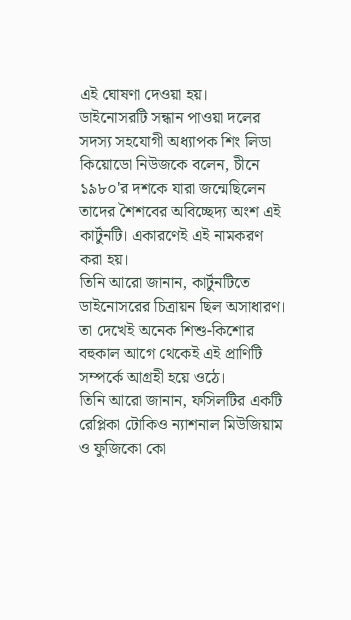এই ঘোষণা দেওয়া হয়।
ডাইনোসরটি সন্ধান পাওয়া দলের সদস্য সহযোগী অধ্যাপক শিং লিডা কিয়োডো নিউজকে বলেন, চীনে ১৯৮০'র দশকে যারা জন্মেছিলেন তাদের শৈশবের অবিচ্ছেদ্য অংশ এই কার্টুনটি। একারণেই এই নামকরণ করা হয়।
তিনি আরো জানান, কার্টুনটিতে ডাইনোসরের চিত্রায়ন ছিল অসাধারণ। তা দেখেই অনেক শিশু-কিশোর বহুকাল আগে থেকেই এই প্রাণিটি সম্পর্কে আগ্রহী হয়ে ওঠে।
তিনি আরো জানান, ফসিলটির একটি রেপ্লিকা টোকিও ন্যাশনাল মিউজিয়াম ও ফুজিকো কো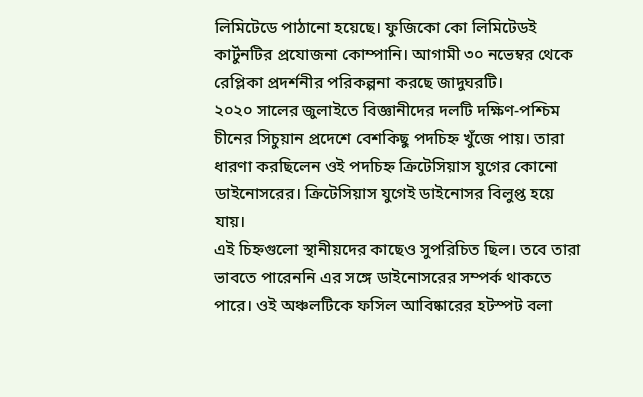লিমিটেডে পাঠানো হয়েছে। ফুজিকো কো লিমিটেডই কার্টুনটির প্রযোজনা কোম্পানি। আগামী ৩০ নভেম্বর থেকে রেপ্লিকা প্রদর্শনীর পরিকল্পনা করছে জাদুঘরটি।
২০২০ সালের জুলাইতে বিজ্ঞানীদের দলটি দক্ষিণ-পশ্চিম চীনের সিচুয়ান প্রদেশে বেশকিছু পদচিহ্ন খুঁজে পায়। তারা ধারণা করছিলেন ওই পদচিহ্ন ক্রিটেসিয়াস যুগের কোনো ডাইনোসরের। ক্রিটেসিয়াস যুগেই ডাইনোসর বিলুপ্ত হয়ে যায়।
এই চিহ্নগুলো স্থানীয়দের কাছেও সুপরিচিত ছিল। তবে তারা ভাবতে পারেননি এর সঙ্গে ডাইনোসরের সম্পর্ক থাকতে পারে। ওই অঞ্চলটিকে ফসিল আবিষ্কারের হটস্পট বলা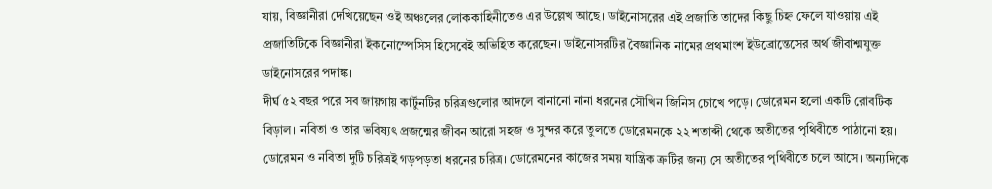যায়, বিজ্ঞানীরা দেখিয়েছেন ওই অঞ্চলের লোককাহিনীতেও এর উল্লেখ আছে। ডাইনোসরের এই প্রজাতি তাদের কিছু চিহ্ন ফেলে যাওয়ায় এই প্রজাতিটিকে বিজ্ঞানীরা ইকনোস্পেসিস হিসেবেই অভিহিত করেছেন। ডাইনোসরটির বৈজ্ঞানিক নামের প্রথমাংশ ইউব্রোন্তেসের অর্থ জীবাশ্মযুক্ত ডাইনোসরের পদাঙ্ক।
দীর্ঘ ৫২ বছর পরে সব জায়গায় কার্টুনটির চরিত্রগুলোর আদলে বানানো নানা ধরনের সৌখিন জিনিস চোখে পড়ে। ডোরেমন হলো একটি রোবটিক বিড়াল। নবিতা ও তার ভবিষ্যৎ প্রজন্মের জীবন আরো সহজ ও সুন্দর করে তুলতে ডোরেমনকে ২২ শতাব্দী থেকে অতীতের পৃথিবীতে পাঠানো হয়।
ডোরেমন ও নবিতা দুটি চরিত্রই গড়পড়তা ধরনের চরিত্র। ডোরেমনের কাজের সময় যান্ত্রিক ত্রুটির জন্য সে অতীতের পৃথিবীতে চলে আসে। অন্যদিকে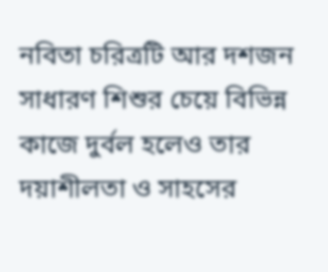নবিতা চরিত্রটি আর দশজন সাধারণ শিশুর চেয়ে বিভিন্ন কাজে দুর্বল হলেও তার দয়াশীলতা ও সাহসের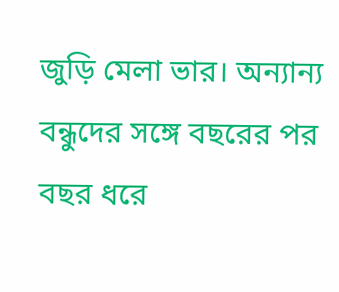জুড়ি মেলা ভার। অন্যান্য বন্ধুদের সঙ্গে বছরের পর বছর ধরে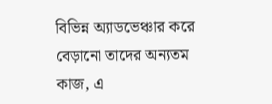বিভিন্ন অ্যাডভেঞ্চার করে বেড়ানো তাদের অন্যতম কাজ, এ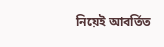নিয়েই আবর্তিত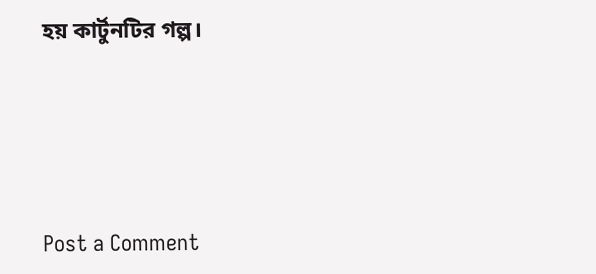হয় কার্টুনটির গল্প।





Post a Comment